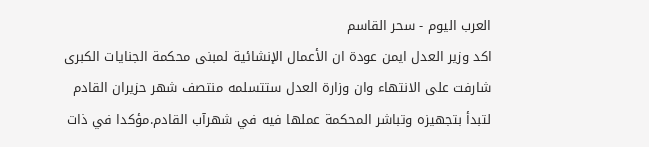العرب اليوم - سحر القاسم
اكد وزير العدل ايمن عودة ان الأعمال الإنشائية لمبنى محكمة الجنايات الكبرى شارفت على الانتهاء وان وزارة العدل ستتسلمه منتصف شهر حزيران القادم لتبدأ بتجهيزه وتباشر المحكمة عملها فيه في شهرآب القادم.مؤكدا في ذات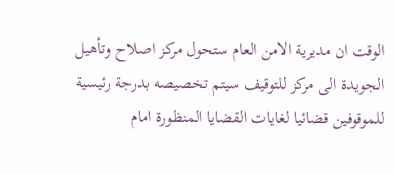الوقت ان مديرية الامن العام ستحول مركز اصلاح وتأهيل الجويدة الى مركز للتوقيف سيتم تخصيصه بدرجة رئيسية للموقوفين قضائيا لغايات القضايا المنظورة امام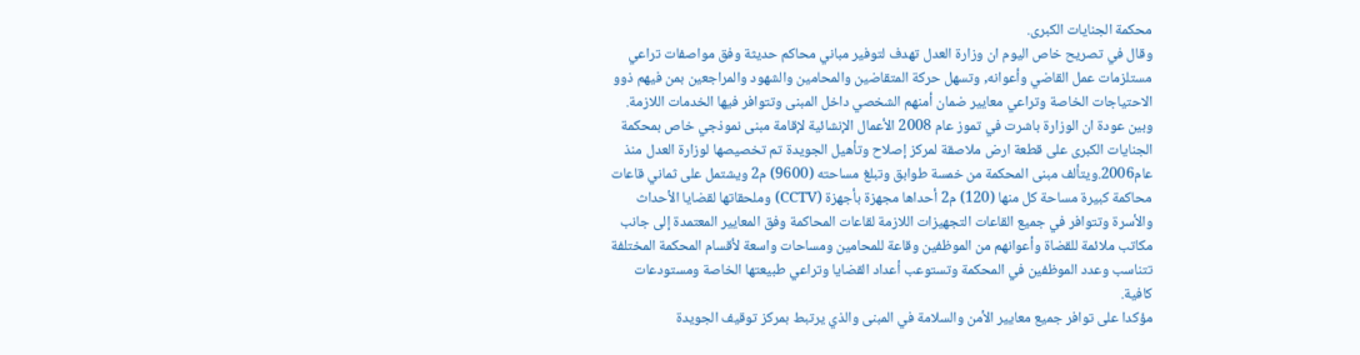محكمة الجنايات الكبرى.
وقال في تصريح خاص اليوم ان وزارة العدل تهدف لتوفير مباني محاكم حديثة وفق مواصفات تراعي مستلزمات عمل القاضي وأعوانه, وتسهل حركة المتقاضين والمحامين والشهود والمراجعين بمن فيهم ذوو الاحتياجات الخاصة وتراعي معايير ضمان أمنهم الشخصي داخل المبنى وتتوافر فيها الخدمات اللازمة.
وبين عودة ان الوزارة باشرت في تموز عام 2008 الأعمال الإنشائية لإقامة مبنى نموذجي خاص بمحكمة الجنايات الكبرى على قطعة ارض ملاصقة لمركز إصلاح وتأهيل الجويدة تم تخصيصها لوزارة العدل منذ عام2006.ويتألف مبنى المحكمة من خمسة طوابق وتبلغ مساحته (9600) م2 ويشتمل على ثماني قاعات محاكمة كبيرة مساحة كل منها (120) م2 أحداها مجهزة بأجهزة (CCTV) وملحقاتها لقضايا الأحداث والأسرة وتتوافر في جميع القاعات التجهيزات اللازمة لقاعات المحاكمة وفق المعايير المعتمدة إلى جانب مكاتب ملائمة للقضاة وأعوانهم من الموظفين وقاعة للمحامين ومساحات واسعة لأقسام المحكمة المختلفة تتناسب وعدد الموظفين في المحكمة وتستوعب أعداد القضايا وتراعي طبيعتها الخاصة ومستودعات كافية.
مؤكدا على توافر جميع معايير الأمن والسلامة في المبنى والذي يرتبط بمركز توقيف الجويدة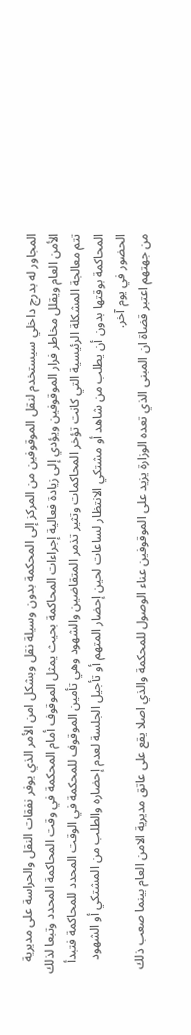المجاور له بدرج داخلي سيستخدم لنقل الموقوفين من المركز إلى المحكمة بدون وسيلة نقل وبشكل امن الأمر الذي يوفر نفقات النقل والحراسة على مديرية الأمن العام ويقلل مخاطر فرار الموقوفين ويؤدي إلى زيادة فعالية إجراءات المحاكمة بحيث يمثل الموقوف أمام المحكمة في وقت المحاكمة المحدد وتبعا لذلك تتم معالجة المشكلة الرئيسية التي كانت تؤخر المحاكمات وتثير تذمر المتقاضين والشهود وهي تأمين الموقوف للمحكمة في الوقت المحدد للمحاكمة فتبدأ المحاكمة بوقتها بدون أن يطلب من شاهد أو مشتكي الانتظار لساعات لحين إحضار المتهم أو تأجيل الجلسة لعدم إحضاره والطلب من المشتكي أو الشهود الحضور في يوم آخر.
من جهتهم اعتبر قضاة ان المبنى الذي تعده الوزارة يزيد على الموقوفين عناء الوصول للمحكمة والذي اصلا يقع على عاتق مديرية الامن العام بينما صعب ذلك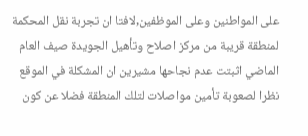على المواطنين وعلى الموظفين,لافتا ان تجربة نقل المحكمة لمنطقة قريبة من مركز اصلاح وتأهيل الجويدة صيف العام الماضي اثبتت عدم نجاحها مشيرين ان المشكلة في الموقع نظرا لصعوبة تأمين مواصلات لتلك المنطقة فضلا عن كون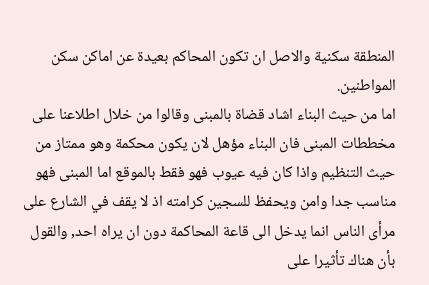المنطقة سكنية والاصل ان تكون المحاكم بعيدة عن اماكن سكن المواطنين.
اما من حيث البناء اشاد قضاة بالمبنى وقالوا من خلال اطلاعنا على مخططات المبنى فان البناء مؤهل لان يكون محكمة وهو ممتاز من حيث التنظيم واذا كان فيه عيوب فهو فقط بالموقع اما المبنى فهو مناسب جدا وامن ويحفظ للسجين كرامته اذ لا يقف في الشارع على مرأى الناس انما يدخل الى قاعة المحاكمة دون ان يراه احد, والقول بأن هناك تأثيرا على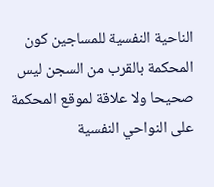الناحية النفسية للمساجين كون المحكمة بالقرب من السجن ليس صحيحا ولا علاقة لموقع المحكمة على النواحي النفسية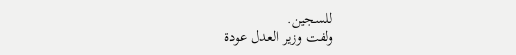للسجين.
ولفت وزير العدل عودة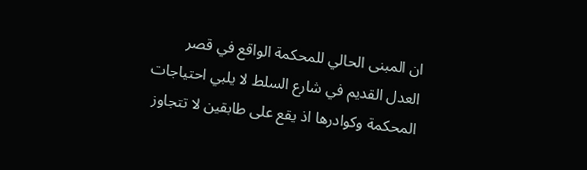ان المبنى الحالي للمحكمة الواقع في قصر العدل القديم في شارع السلط لا يلبي احتياجات المحكمة وكوادرها اذ يقع على طابقين لا تتجاوز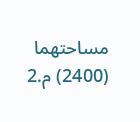مساحتهما (2400) م.2